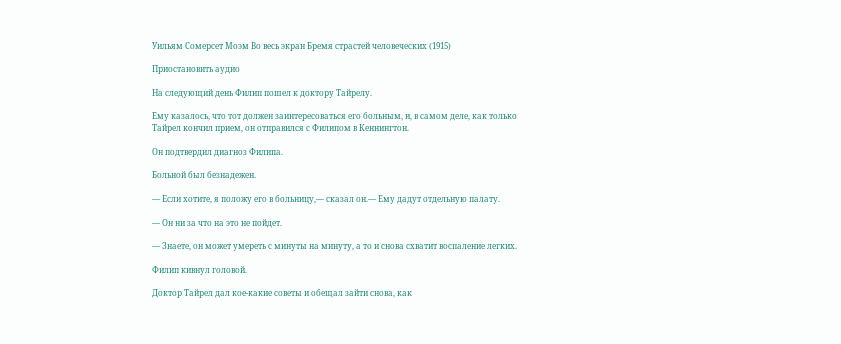Уильям Сомерсет Моэм Во весь экран Бремя страстей человеческих (1915)

Приостановить аудио

На следующий день Филип пошел к доктору Тайрелу.

Ему казалось, что тот должен заинтересоваться его больным, и, в самом деле, как только Тайрел кончил прием, он отправился с Филипом в Кеннингтон.

Он подтвердил диагноз Филипа.

Больной был безнадежен.

— Если хотите, я положу его в больницу,— сказал он.— Ему дадут отдельную палату.

— Он ни за что на это не пойдет.

— Знаете, он может умереть с минуты на минуту, а то и снова схватит воспаление легких.

Филип кивнул головой.

Доктор Тайрел дал кое-какие советы и обещал зайти снова, как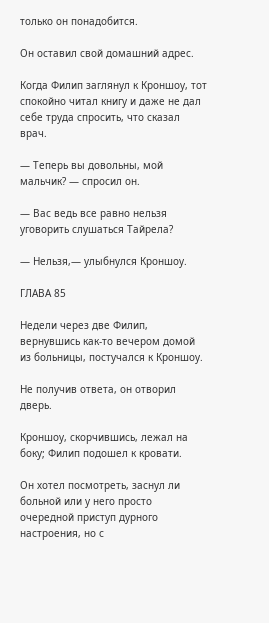только он понадобится.

Он оставил свой домашний адрес.

Когда Филип заглянул к Кроншоу, тот спокойно читал книгу и даже не дал себе труда спросить, что сказал врач.

— Теперь вы довольны, мой мальчик? — спросил он.

— Вас ведь все равно нельзя уговорить слушаться Тайрела?

— Нельзя,— улыбнулся Кроншоу.

ГЛАВА 85

Недели через две Филип, вернувшись как-то вечером домой из больницы, постучался к Кроншоу.

Не получив ответа, он отворил дверь.

Кроншоу, скорчившись, лежал на боку; Филип подошел к кровати.

Он хотел посмотреть, заснул ли больной или у него просто очередной приступ дурного настроения, но с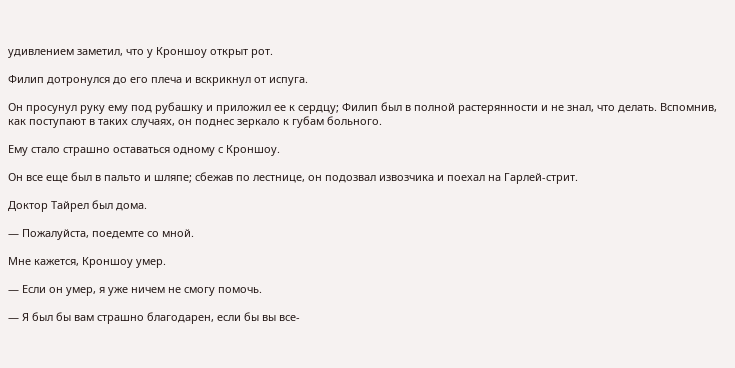удивлением заметил, что у Кроншоу открыт рот.

Филип дотронулся до его плеча и вскрикнул от испуга.

Он просунул руку ему под рубашку и приложил ее к сердцу; Филип был в полной растерянности и не знал, что делать. Вспомнив, как поступают в таких случаях, он поднес зеркало к губам больного.

Ему стало страшно оставаться одному с Кроншоу.

Он все еще был в пальто и шляпе; сбежав по лестнице, он подозвал извозчика и поехал на Гарлей-стрит.

Доктор Тайрел был дома.

— Пожалуйста, поедемте со мной.

Мне кажется, Кроншоу умер.

— Если он умер, я уже ничем не смогу помочь.

— Я был бы вам страшно благодарен, если бы вы все-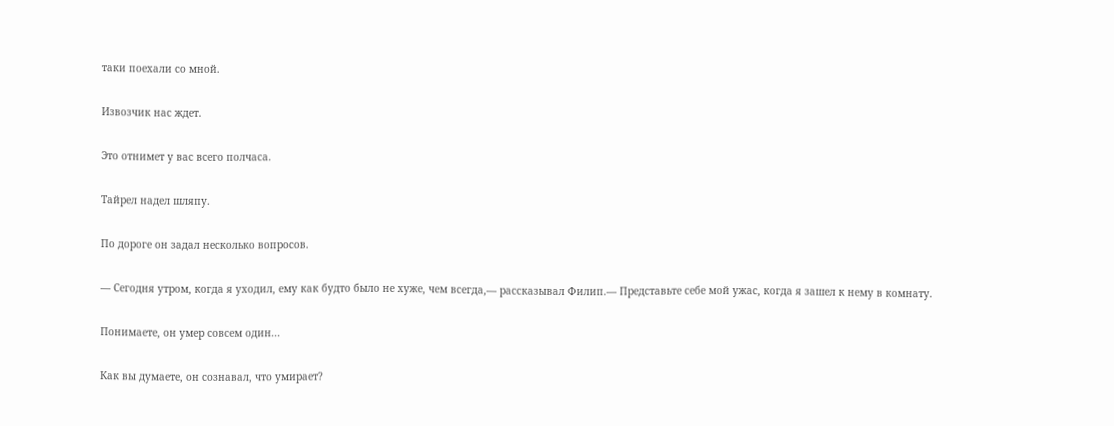таки поехали со мной.

Извозчик нас ждет.

Это отнимет у вас всего полчаса.

Тайрел надел шляпу.

По дороге он задал несколько вопросов.

— Сегодня утром, когда я уходил, ему как будто было не хуже, чем всегда,— рассказывал Филип.— Представьте себе мой ужас, когда я зашел к нему в комнату.

Понимаете, он умер совсем один...

Как вы думаете, он сознавал, что умирает?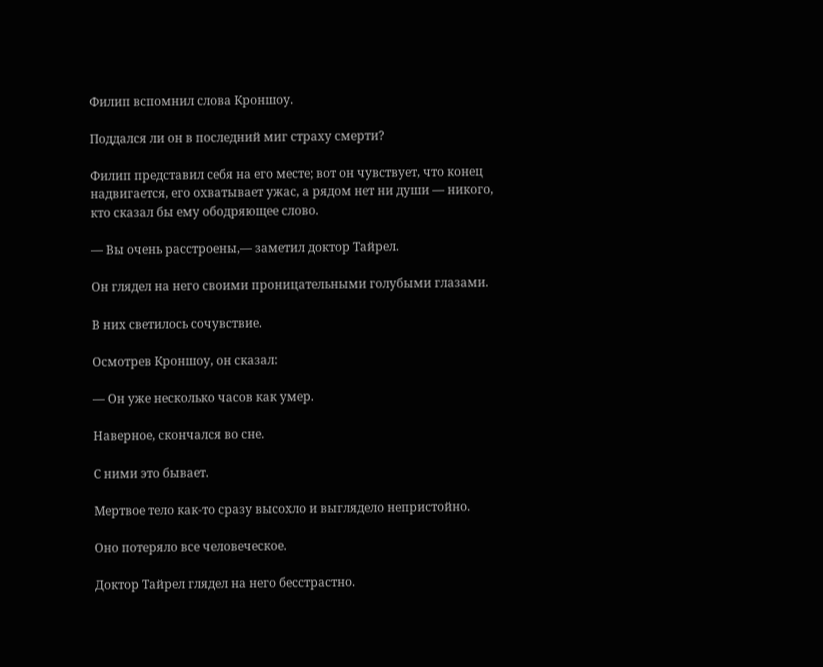Филип вспомнил слова Кроншоу.

Поддался ли он в последний миг страху смерти?

Филип представил себя на его месте; вот он чувствует, что конец надвигается, его охватывает ужас, а рядом нет ни души — никого, кто сказал бы ему ободряющее слово.

— Вы очень расстроены,— заметил доктор Тайрел.

Он глядел на него своими проницательными голубыми глазами.

В них светилось сочувствие.

Осмотрев Кроншоу, он сказал:

— Он уже несколько часов как умер.

Наверное, скончался во сне.

С ними это бывает.

Мертвое тело как-то сразу высохло и выглядело непристойно.

Оно потеряло все человеческое.

Доктор Тайрел глядел на него бесстрастно.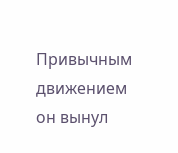Привычным движением он вынул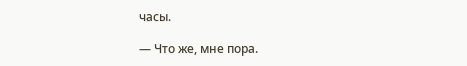часы.

— Что же, мне пора.